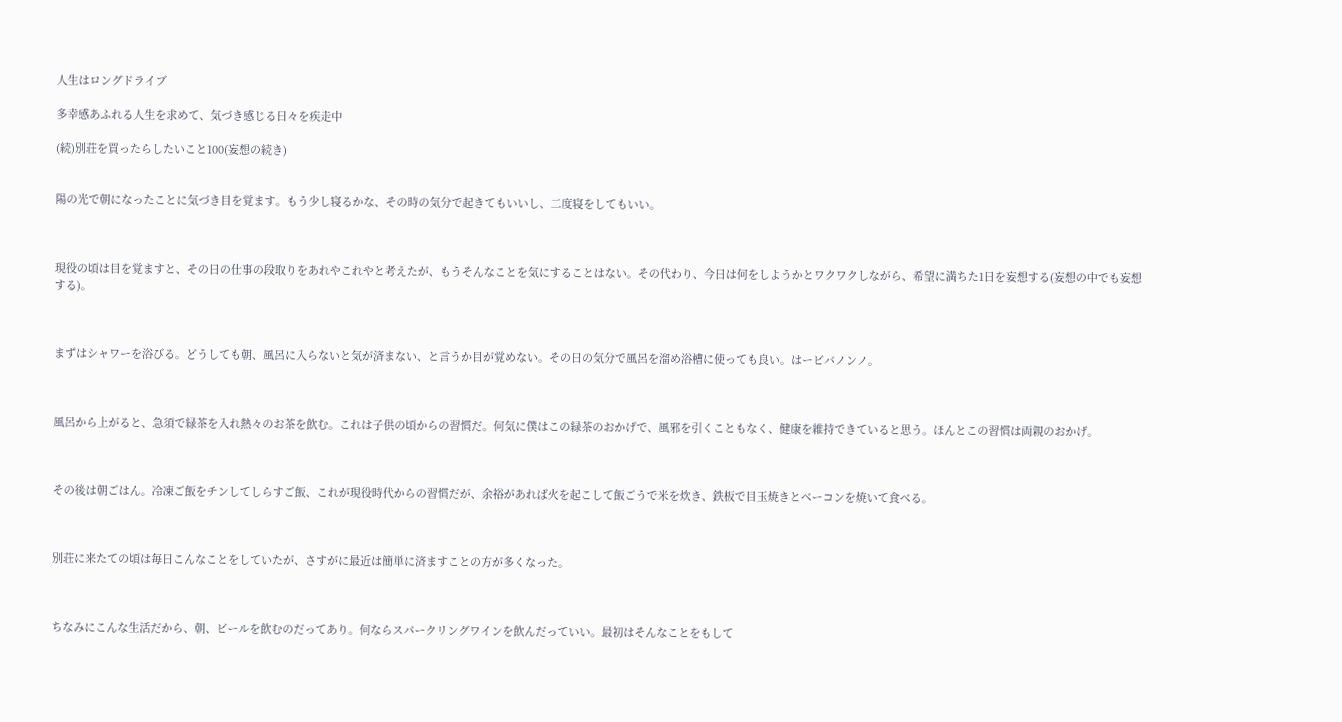人生はロングドライブ

多幸感あふれる人生を求めて、気づき感じる日々を疾走中

(続)別荘を買ったらしたいこと100(妄想の続き)


陽の光で朝になったことに気づき目を覚ます。もう少し寝るかな、その時の気分で起きてもいいし、二度寝をしてもいい。



現役の頃は目を覚ますと、その日の仕事の段取りをあれやこれやと考えたが、もうそんなことを気にすることはない。その代わり、今日は何をしようかとワクワクしながら、希望に満ちた1日を妄想する(妄想の中でも妄想する)。



まずはシャワーを浴びる。どうしても朝、風呂に入らないと気が済まない、と言うか目が覚めない。その日の気分で風呂を溜め浴槽に使っても良い。はービバノンノ。



風呂から上がると、急須で緑茶を入れ熱々のお茶を飲む。これは子供の頃からの習慣だ。何気に僕はこの緑茶のおかげで、風邪を引くこともなく、健康を維持できていると思う。ほんとこの習慣は両親のおかげ。



その後は朝ごはん。冷凍ご飯をチンしてしらすご飯、これが現役時代からの習慣だが、余裕があれば火を起こして飯ごうで米を炊き、鉄板で目玉焼きとベーコンを焼いて食べる。



別荘に来たての頃は毎日こんなことをしていたが、さすがに最近は簡単に済ますことの方が多くなった。



ちなみにこんな生活だから、朝、ビールを飲むのだってあり。何ならスパークリングワインを飲んだっていい。最初はそんなことをもして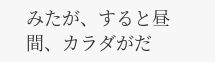みたが、すると昼間、カラダがだ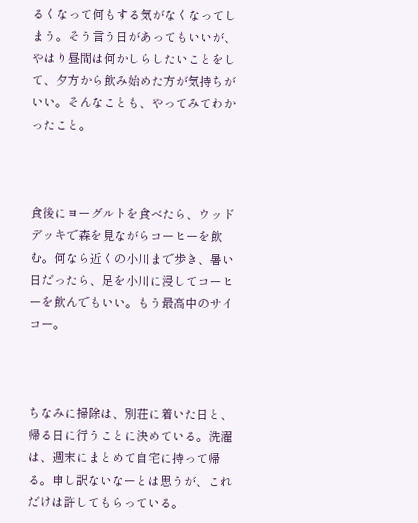るくなって何もする気がなくなってしまう。そう言う日があってもいいが、やはり昼間は何かしらしたいことをして、夕方から飲み始めた方が気持ちがいい。そんなことも、やってみてわかったこと。



食後にヨーグルトを食べたら、ウッドデッキで森を見ながらコーヒーを飲む。何なら近くの小川まで歩き、暑い日だったら、足を小川に浸してコーヒーを飲んでもいい。もう最高中のサイコー。



ちなみに掃除は、別荘に着いた日と、帰る日に行うことに決めている。洗濯は、週末にまとめて自宅に持って帰る。申し訳ないなーとは思うが、これだけは許してもらっている。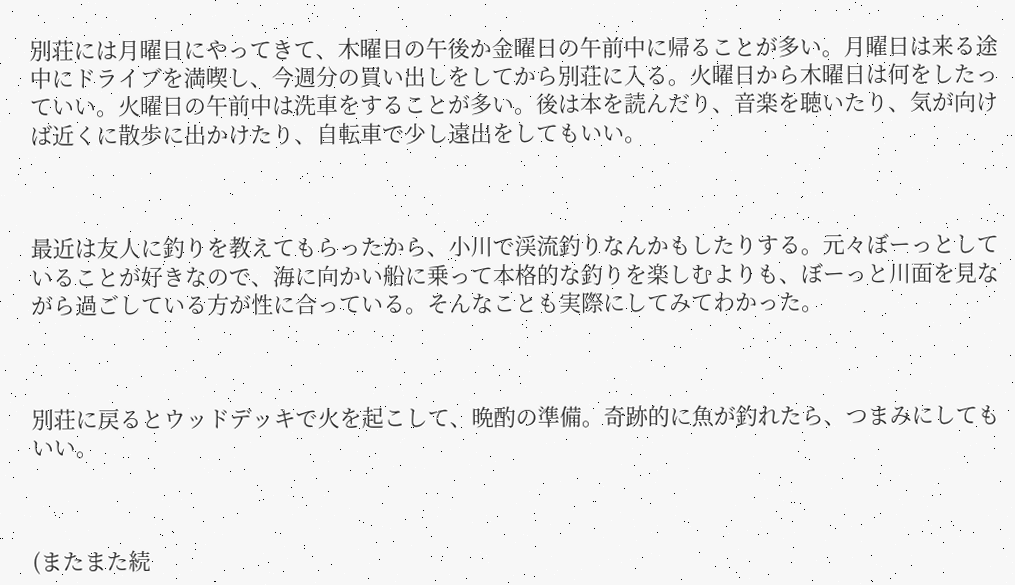別荘には月曜日にやってきて、木曜日の午後か金曜日の午前中に帰ることが多い。月曜日は来る途中にドライブを満喫し、今週分の買い出しをしてから別荘に入る。火曜日から木曜日は何をしたっていい。火曜日の午前中は洗車をすることが多い。後は本を読んだり、音楽を聴いたり、気が向けば近くに散歩に出かけたり、自転車で少し遠出をしてもいい。



最近は友人に釣りを教えてもらったから、小川で渓流釣りなんかもしたりする。元々ぼーっとしていることが好きなので、海に向かい船に乗って本格的な釣りを楽しむよりも、ぼーっと川面を見ながら過ごしている方が性に合っている。そんなことも実際にしてみてわかった。



別荘に戻るとウッドデッキで火を起こして、晩酌の準備。奇跡的に魚が釣れたら、つまみにしてもいい。



(またまた続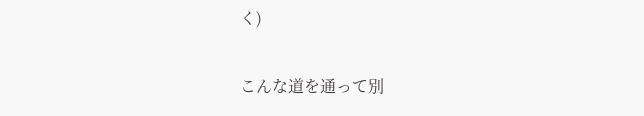く)

こんな道を通って別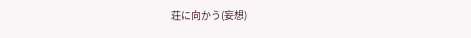荘に向かう(妄想)